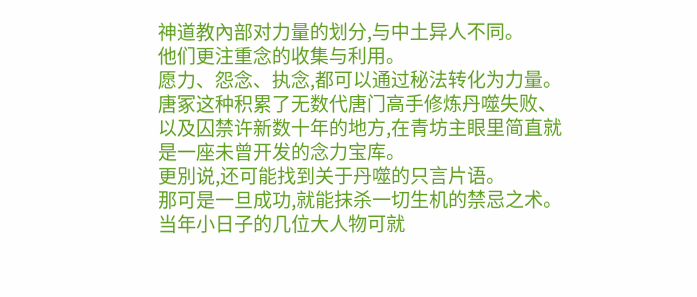神道教內部对力量的划分,与中土异人不同。
他们更注重念的收集与利用。
愿力、怨念、执念,都可以通过秘法转化为力量。
唐冢这种积累了无数代唐门高手修炼丹噬失败、以及囚禁许新数十年的地方,在青坊主眼里简直就是一座未曾开发的念力宝库。
更別说,还可能找到关于丹噬的只言片语。
那可是一旦成功,就能抹杀一切生机的禁忌之术。
当年小日子的几位大人物可就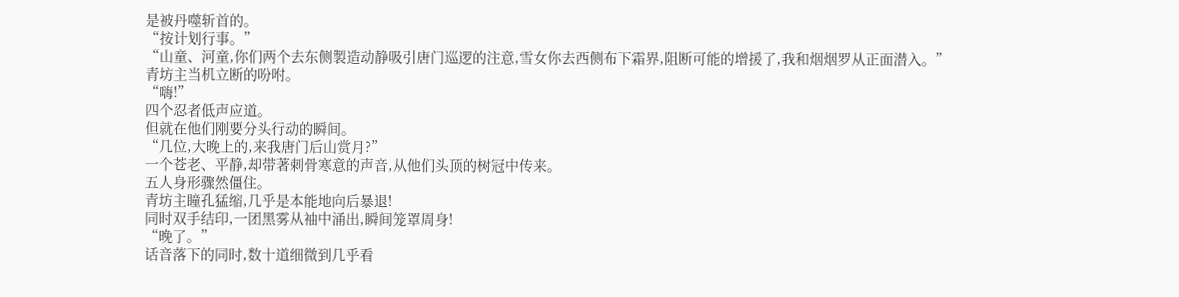是被丹噬斩首的。
“按计划行事。”
“山童、河童,你们两个去东侧製造动静吸引唐门巡逻的注意,雪女你去西侧布下霜界,阻断可能的增援了,我和烟烟罗从正面潜入。”
青坊主当机立断的吩咐。
“嗨!”
四个忍者低声应道。
但就在他们刚要分头行动的瞬间。
“几位,大晚上的,来我唐门后山赏月?”
一个苍老、平静,却带著刺骨寒意的声音,从他们头顶的树冠中传来。
五人身形骤然僵住。
青坊主瞳孔猛缩,几乎是本能地向后暴退!
同时双手结印,一团黑雾从袖中涌出,瞬间笼罩周身!
“晚了。”
话音落下的同时,数十道细微到几乎看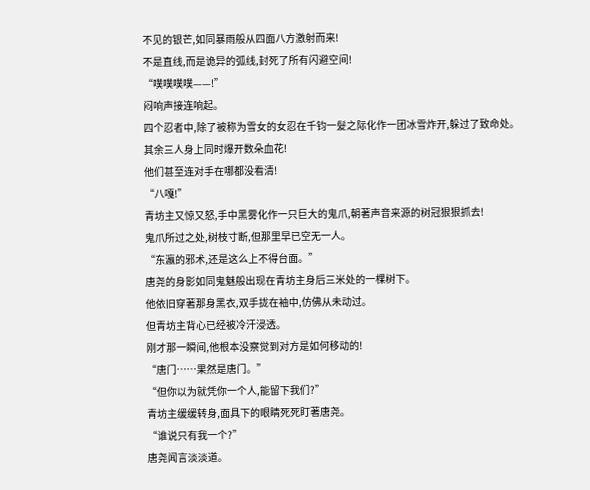不见的银芒,如同暴雨般从四面八方激射而来!
不是直线,而是诡异的弧线,封死了所有闪避空间!
“噗噗噗噗——!”
闷响声接连响起。
四个忍者中,除了被称为雪女的女忍在千钧一髮之际化作一团冰雪炸开,躲过了致命处。
其余三人身上同时爆开数朵血花!
他们甚至连对手在哪都没看清!
“八嘎!”
青坊主又惊又怒,手中黑雾化作一只巨大的鬼爪,朝著声音来源的树冠狠狠抓去!
鬼爪所过之处,树枝寸断,但那里早已空无一人。
“东瀛的邪术,还是这么上不得台面。”
唐尧的身影如同鬼魅般出现在青坊主身后三米处的一棵树下。
他依旧穿著那身黑衣,双手拢在袖中,仿佛从未动过。
但青坊主背心已经被冷汗浸透。
刚才那一瞬间,他根本没察觉到对方是如何移动的!
“唐门……果然是唐门。”
“但你以为就凭你一个人,能留下我们?”
青坊主缓缓转身,面具下的眼睛死死盯著唐尧。
“谁说只有我一个?”
唐尧闻言淡淡道。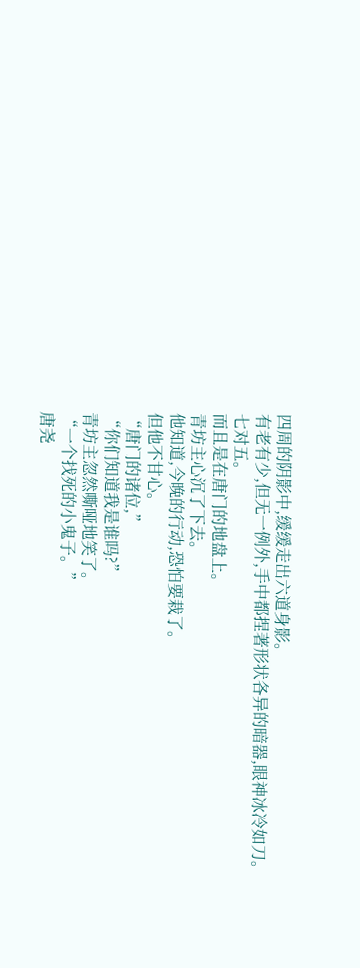四周的阴影中,缓缓走出六道身影。
有老有少,但无一例外,手中都捏著形状各异的暗器,眼神冰冷如刀。
七对五。
而且是在唐门的地盘上。
青坊主心沉了下去。
他知道,今晚的行动,恐怕要栽了。
但他不甘心。
“唐门的诸位,”
“你们知道我是谁吗?”
青坊主忽然嘶哑地笑了。
“一个找死的小鬼子。”
唐尧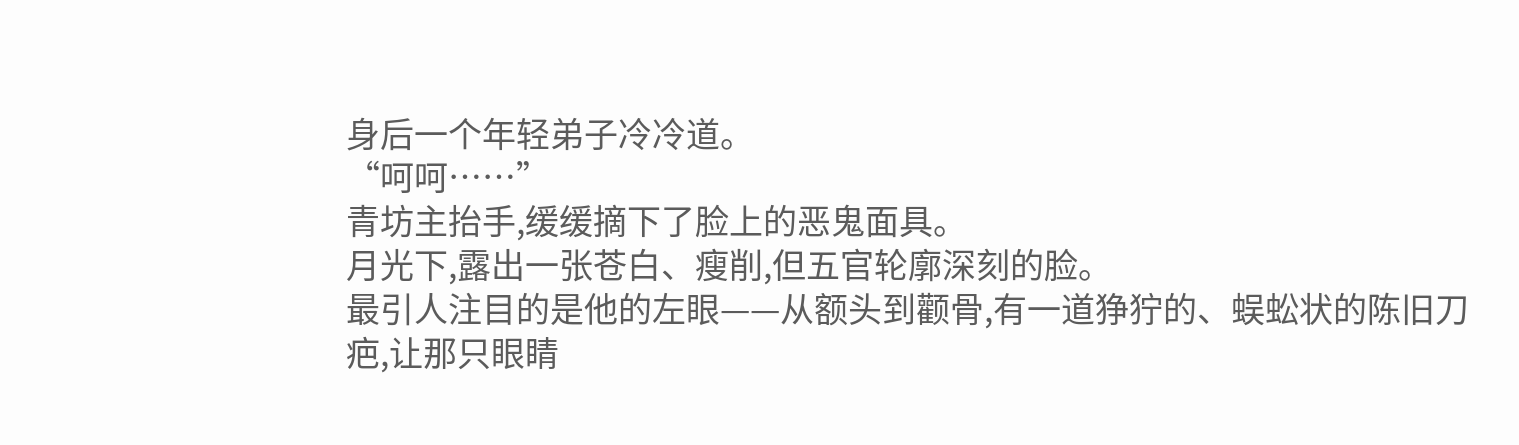身后一个年轻弟子冷冷道。
“呵呵……”
青坊主抬手,缓缓摘下了脸上的恶鬼面具。
月光下,露出一张苍白、瘦削,但五官轮廓深刻的脸。
最引人注目的是他的左眼——从额头到颧骨,有一道狰狞的、蜈蚣状的陈旧刀疤,让那只眼睛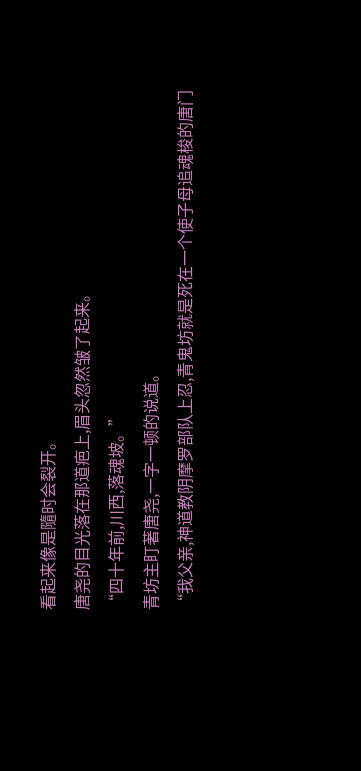看起来像是隨时会裂开。
唐尧的目光落在那道疤上,眉头忽然皱了起来。
“四十年前,川西,落魂坡。”
青坊主盯著唐尧,一字一顿的说道。
“我父亲,神道教阴摩罗部队上忍,青鬼坊就是死在一个使子母追魂梭的唐门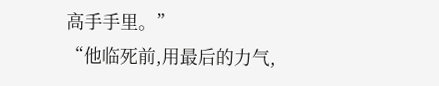高手手里。”
“他临死前,用最后的力气,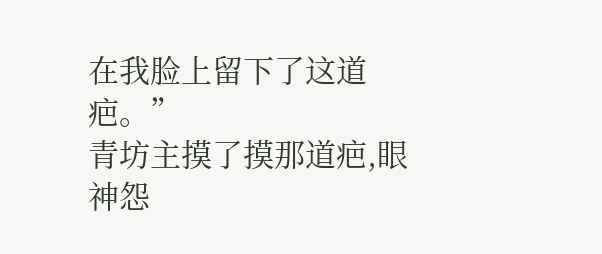在我脸上留下了这道疤。”
青坊主摸了摸那道疤,眼神怨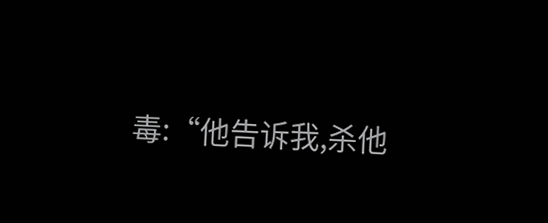毒:“他告诉我,杀他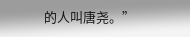的人叫唐尧。”